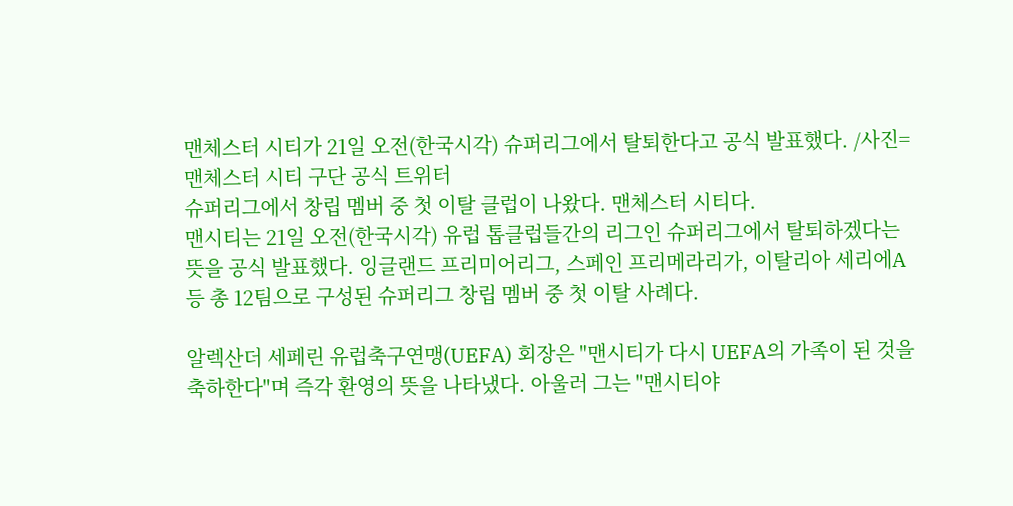맨체스터 시티가 21일 오전(한국시각) 슈퍼리그에서 탈퇴한다고 공식 발표했다. /사진=맨체스터 시티 구단 공식 트위터
슈퍼리그에서 창립 멤버 중 첫 이탈 클럽이 나왔다. 맨체스터 시티다.
맨시티는 21일 오전(한국시각) 유럽 톱클럽들간의 리그인 슈퍼리그에서 탈퇴하겠다는 뜻을 공식 발표했다. 잉글랜드 프리미어리그, 스페인 프리메라리가, 이탈리아 세리에A 등 총 12팀으로 구성된 슈퍼리그 창립 멤버 중 첫 이탈 사례다.

알렉산더 세페린 유럽축구연맹(UEFA) 회장은 "맨시티가 다시 UEFA의 가족이 된 것을 축하한다"며 즉각 환영의 뜻을 나타냈다. 아울러 그는 "맨시티야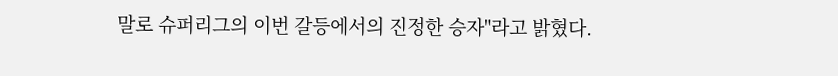말로 슈퍼리그의 이번 갈등에서의 진정한 승자"라고 밝혔다.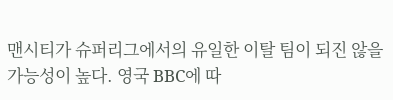맨시티가 슈퍼리그에서의 유일한 이탈 팀이 되진 않을 가능성이 높다. 영국 BBC에 따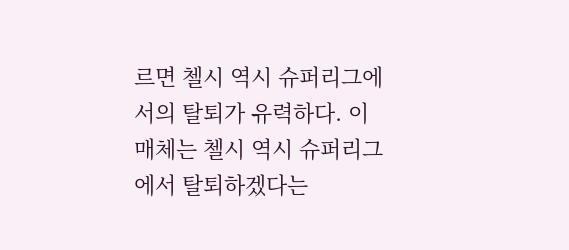르면 첼시 역시 슈퍼리그에서의 탈퇴가 유력하다. 이 매체는 첼시 역시 슈퍼리그에서 탈퇴하겠다는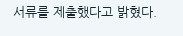서류를 제출했다고 밝혔다.